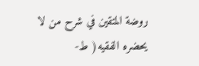روضة المتقين في شرح من لا يحضره الفقيه( ط-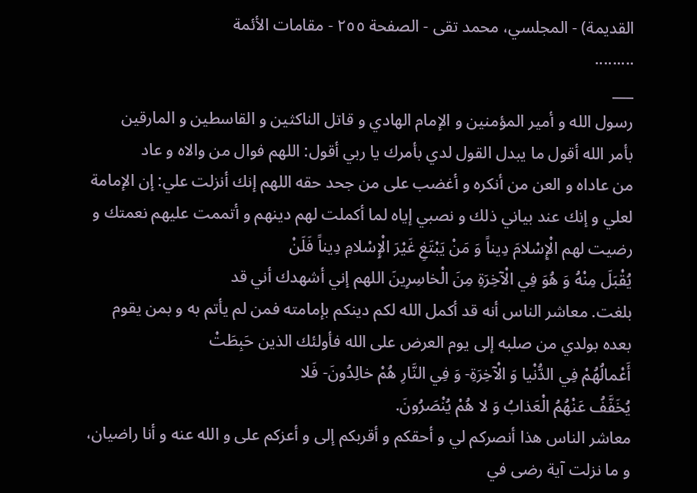القديمة) - المجلسي، محمد تقى - الصفحة ٢٥٥ - مقامات الأئمة
.........
___
رسول الله و أمير المؤمنين و الإمام الهادي و قاتل الناكثين و القاسطين و المارقين
بأمر الله أقول ما يبدل القول لدي بأمرك يا ربي أقول: اللهم فوال من والاه و عاد
من عاداه و العن من أنكره و أغضب على من جحد حقه اللهم إنك أنزلت علي: إن الإمامة
لعلي و إنك عند بياني ذلك و نصبي إياه لما أكملت لهم دينهم و أتممت عليهم نعمتك و
رضيت لهم الْإِسْلامَ دِيناً وَ مَنْ يَبْتَغِ غَيْرَ الْإِسْلامِ دِيناً فَلَنْ
يُقْبَلَ مِنْهُ وَ هُوَ فِي الْآخِرَةِ مِنَ الْخاسِرِينَ اللهم إني أشهدك أني قد
بلغت. معاشر الناس أنه قد أكمل الله لكم دينكم بإمامته فمن لم يأتم به و بمن يقوم
بعده بولدي من صلبه إلى يوم العرض على الله فأولئك الذين حَبِطَتْ
أَعْمالُهُمْ فِي الدُّنْيا وَ الْآخِرَةِ- وَ فِي النَّارِ هُمْ خالِدُونَ- فَلا
يُخَفَّفُ عَنْهُمُ الْعَذابُ وَ لا هُمْ يُنْصَرُونَ.
معاشر الناس هذا أنصركم لي و أحقكم و أقربكم إلى و أعزكم على و الله عنه و أنا راضيان، و ما نزلت آية رضى في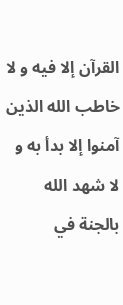القرآن إلا فيه و لا خاطب الله الذين آمنوا إلا بدأ به و لا شهد الله بالجنة في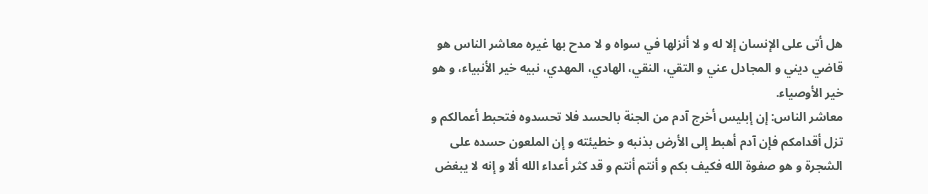هل أتى على الإنسان إلا له و لا أنزلها في سواه و لا مدح بها غيره معاشر الناس هو قاضي ديني و المجادل عني و التقي، النقي، الهادي، المهدي، نبيه خير الأنبياء، و هو خير الأوصياء.
معاشر الناس: إن إبليس أخرج آدم من الجنة بالحسد فلا تحسدوه فتحبط أعمالكم و تزل أقدامكم فإن آدم أهبط إلى الأرض بذنبه و خطيئته و إن الملعون حسده على الشجرة و هو صفوة الله فكيف بكم و أنتم أنتم و قد كثر أعداء الله ألا و إنه لا يبغض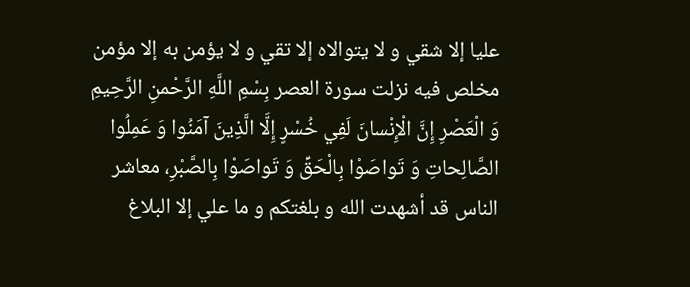عليا إلا شقي و لا يتوالاه إلا تقي و لا يؤمن به إلا مؤمن مخلص فيه نزلت سورة العصر بِسْمِ اللَّهِ الرَّحْمنِ الرَّحِيمِ وَ الْعَصْرِ إِنَّ الْإِنْسانَ لَفِي خُسْرٍ إِلَّا الَّذِينَ آمَنُوا وَ عَمِلُوا الصَّالِحاتِ وَ تَواصَوْا بِالْحَقِّ وَ تَواصَوْا بِالصَّبْرِ، معاشر الناس قد أشهدت الله و بلغتكم و ما علي إلا البلاغ